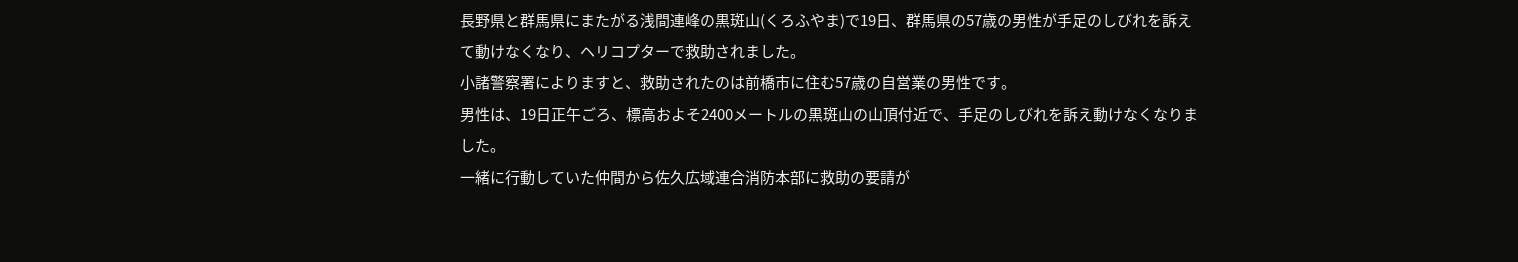長野県と群馬県にまたがる浅間連峰の黒斑山(くろふやま)で19日、群馬県の57歳の男性が手足のしびれを訴えて動けなくなり、ヘリコプターで救助されました。
小諸警察署によりますと、救助されたのは前橋市に住む57歳の自営業の男性です。
男性は、19日正午ごろ、標高およそ2400メートルの黒斑山の山頂付近で、手足のしびれを訴え動けなくなりました。
一緒に行動していた仲間から佐久広域連合消防本部に救助の要請が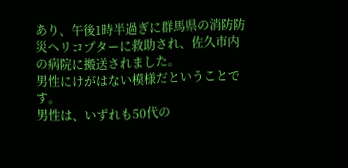あり、午後1時半過ぎに群馬県の消防防災ヘリコプターに救助され、佐久市内の病院に搬送されました。
男性にけがはない模様だということです。
男性は、いずれも50代の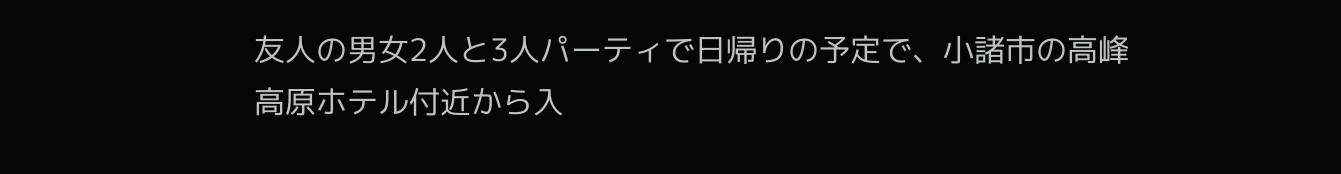友人の男女2人と3人パーティで日帰りの予定で、小諸市の高峰高原ホテル付近から入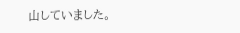山していました。